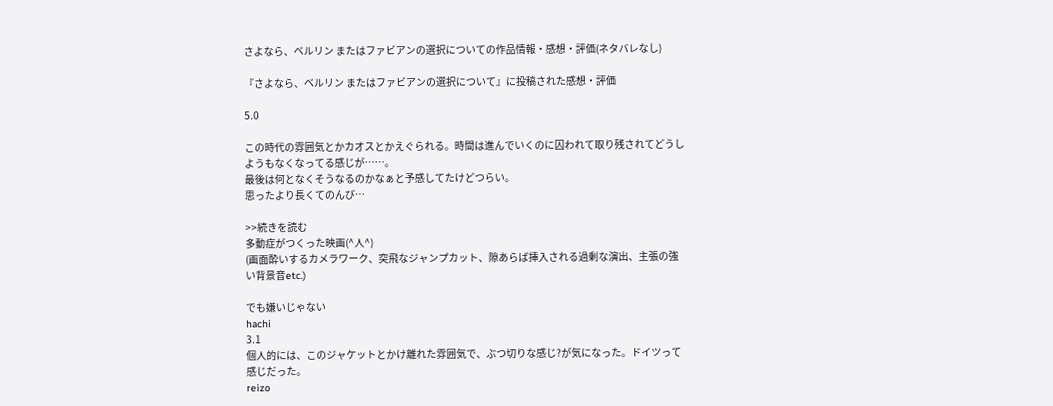さよなら、ベルリン またはファビアンの選択についての作品情報・感想・評価(ネタバレなし)

『さよなら、ベルリン またはファビアンの選択について』に投稿された感想・評価

5.0

この時代の雰囲気とかカオスとかえぐられる。時間は進んでいくのに囚われて取り残されてどうしようもなくなってる感じが……。
最後は何となくそうなるのかなぁと予感してたけどつらい。
思ったより長くてのんび…

>>続きを読む
多動症がつくった映画(^人^)
(画面酔いするカメラワーク、突飛なジャンプカット、隙あらば挿入される過剰な演出、主張の強い背景音etc.)

でも嫌いじゃない
hachi
3.1
個人的には、このジャケットとかけ離れた雰囲気で、ぶつ切りな感じ?が気になった。ドイツって感じだった。
reizo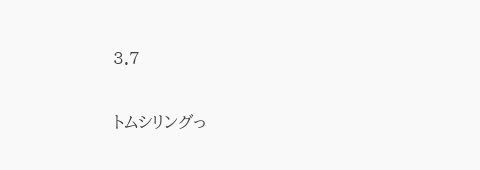3.7

トムシリングっ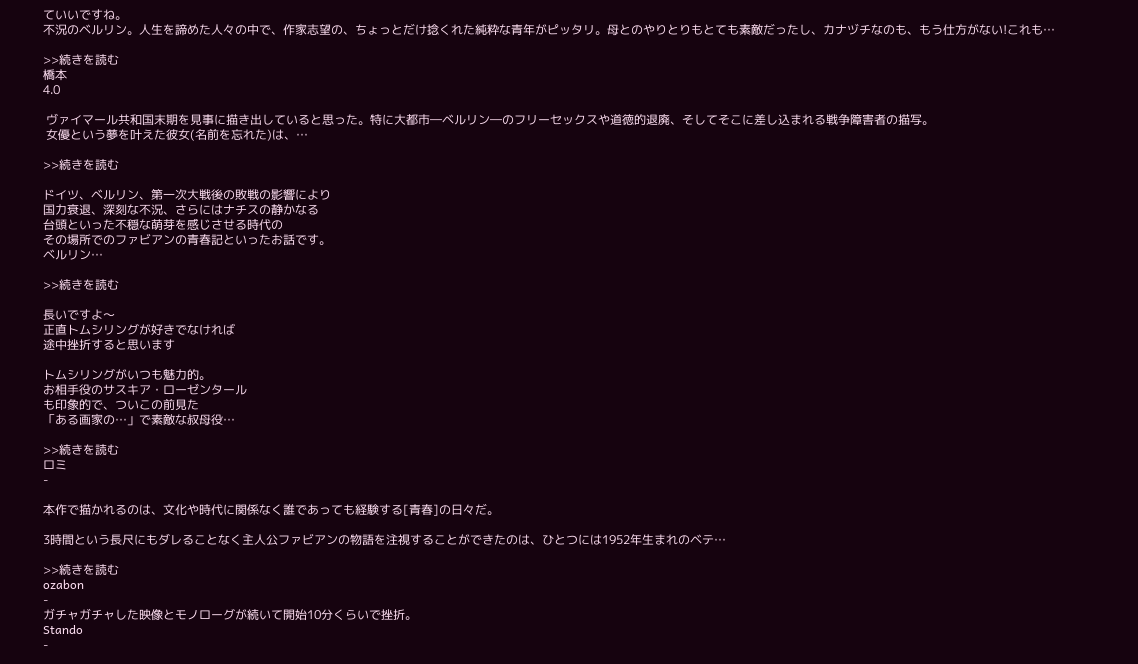ていいですね。
不況のベルリン。人生を諦めた人々の中で、作家志望の、ちょっとだけ捻くれた純粋な青年がピッタリ。母とのやりとりもとても素敵だったし、カナヅチなのも、もう仕方がない!これも…

>>続きを読む
橋本
4.0

 ヴァイマール共和国末期を見事に描き出していると思った。特に大都市―ベルリン―のフリーセックスや道徳的退廃、そしてそこに差し込まれる戦争障害者の描写。
 女優という夢を叶えた彼女(名前を忘れた)は、…

>>続きを読む

ドイツ、ベルリン、第一次大戦後の敗戦の影響により
国力衰退、深刻な不況、さらにはナチスの静かなる
台頭といった不穏な萌芽を感じさせる時代の
その場所でのファビアンの青春記といったお話です。
ベルリン…

>>続きを読む

長いですよ〜
正直トムシリングが好きでなければ
途中挫折すると思います

トムシリングがいつも魅力的。
お相手役のサスキア・ローゼンタール
も印象的で、ついこの前見た
「ある画家の…」で素敵な叔母役…

>>続きを読む
ロミ
-

本作で描かれるのは、文化や時代に関係なく誰であっても経験する[青春]の日々だ。

3時間という長尺にもダレることなく主人公ファビアンの物語を注視することができたのは、ひとつには1952年生まれのベテ…

>>続きを読む
ozabon
-
ガチャガチャした映像とモノローグが続いて開始10分くらいで挫折。
Stando
-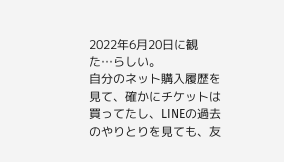2022年6月20日に観た…らしい。
自分のネット購入履歴を見て、確かにチケットは買ってたし、LINEの過去のやりとりを見ても、友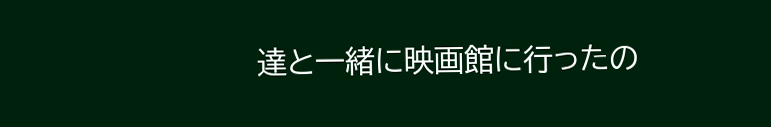達と一緒に映画館に行ったの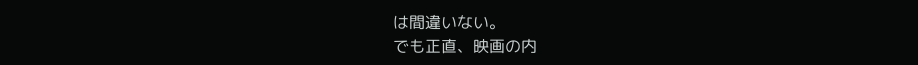は間違いない。
でも正直、映画の内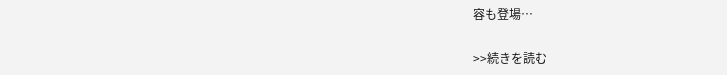容も登場…

>>続きを読む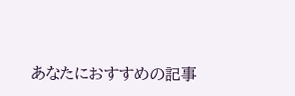あなたにおすすめの記事